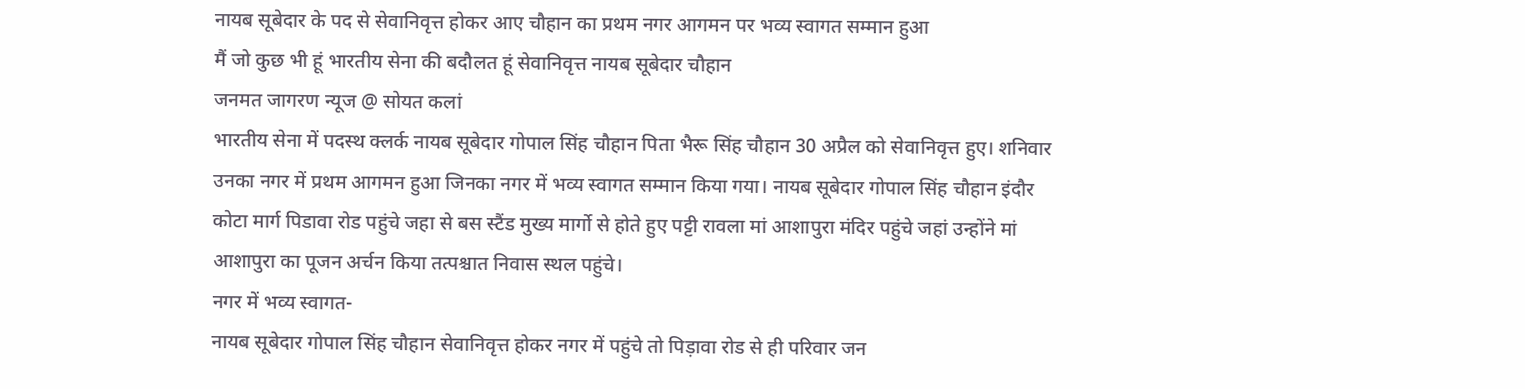नायब सूबेदार के पद से सेवानिवृत्त होकर आए चौहान का प्रथम नगर आगमन पर भव्य स्वागत सम्मान हुआ
मैं जो कुछ भी हूं भारतीय सेना की बदौलत हूं सेवानिवृत्त नायब सूबेदार चौहान
जनमत जागरण न्यूज @ सोयत कलां
भारतीय सेना में पदस्थ क्लर्क नायब सूबेदार गोपाल सिंह चौहान पिता भैरू सिंह चौहान 30 अप्रैल को सेवानिवृत्त हुए। शनिवार उनका नगर में प्रथम आगमन हुआ जिनका नगर में भव्य स्वागत सम्मान किया गया। नायब सूबेदार गोपाल सिंह चौहान इंदौर कोटा मार्ग पिडावा रोड पहुंचे जहा से बस स्टैंड मुख्य मार्गो से होते हुए पट्टी रावला मां आशापुरा मंदिर पहुंचे जहां उन्होंने मां आशापुरा का पूजन अर्चन किया तत्पश्चात निवास स्थल पहुंचे।
नगर में भव्य स्वागत-
नायब सूबेदार गोपाल सिंह चौहान सेवानिवृत्त होकर नगर में पहुंचे तो पिड़ावा रोड से ही परिवार जन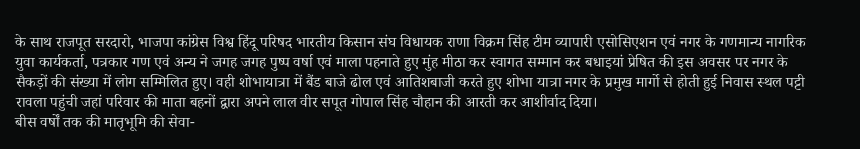के साथ राजपूत सरदारो, भाजपा कांग्रेस विश्व हिंदू परिषद भारतीय किसान संघ विधायक राणा विक्रम सिंह टीम व्यापारी एसोसिएशन एवं नगर के गणमान्य नागरिक युवा कार्यकर्ता, पत्रकार गण एवं अन्य ने जगह जगह पुष्प वर्षा एवं माला पहनाते हुए मुंह मीठा कर स्वागत सम्मान कर बधाइयां प्रेषित की इस अवसर पर नगर के सैकड़ों की संख्या में लोग सम्मिलित हुए। वही शोभायात्रा में बैंड बाजे ढोल एवं आतिशबाजी करते हुए शोभा यात्रा नगर के प्रमुख मार्गो से होती हुई निवास स्थल पट्टी रावला पहुंची जहां परिवार की माता बहनों द्वारा अपने लाल वीर सपूत गोपाल सिंह चौहान की आरती कर आशीर्वाद दिया।
बीस वर्षों तक की मातृभूमि की सेवा-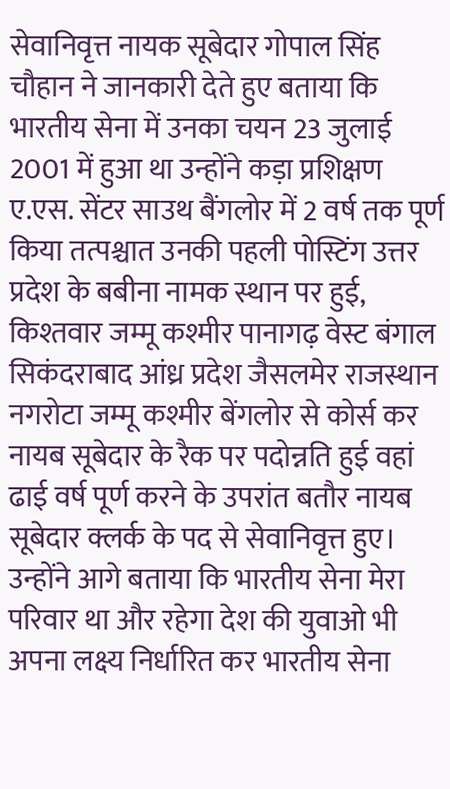सेवानिवृत्त नायक सूबेदार गोपाल सिंह चौहान ने जानकारी देते हुए बताया कि भारतीय सेना में उनका चयन 23 जुलाई 2001 में हुआ था उन्होंने कड़ा प्रशिक्षण ए.एस. सेंटर साउथ बैंगलोर में 2 वर्ष तक पूर्ण किया तत्पश्चात उनकी पहली पोस्टिंग उत्तर प्रदेश के बबीना नामक स्थान पर हुई, किश्तवार जम्मू कश्मीर पानागढ़ वेस्ट बंगाल सिकंदराबाद आंध्र प्रदेश जैसलमेर राजस्थान नगरोटा जम्मू कश्मीर बेंगलोर से कोर्स कर नायब सूबेदार के रैक पर पदोन्नति हुई वहां ढाई वर्ष पूर्ण करने के उपरांत बतौर नायब सूबेदार क्लर्क के पद से सेवानिवृत्त हुए। उन्होंने आगे बताया कि भारतीय सेना मेरा परिवार था और रहेगा देश की युवाओ भी अपना लक्ष्य निर्धारित कर भारतीय सेना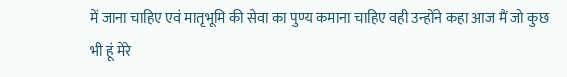में जाना चाहिए एवं मातृभूमि की सेवा का पुण्य कमाना चाहिए वही उन्होंने कहा आज मैं जो कुछ भी हूं मेरे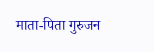माता-पिता गुरुजन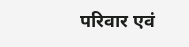परिवार एवं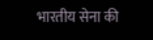भारतीय सेना की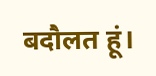बदौलत हूं।